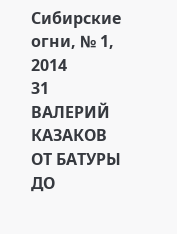Сибирские огни, № 1, 2014
31 ВАЛЕРИЙ КАЗАКОВ ОТ БАТУРЫ ДО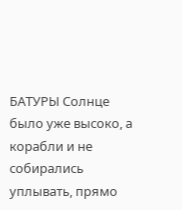БАТУРЫ Солнце было уже высоко, а корабли и не собирались уплывать, прямо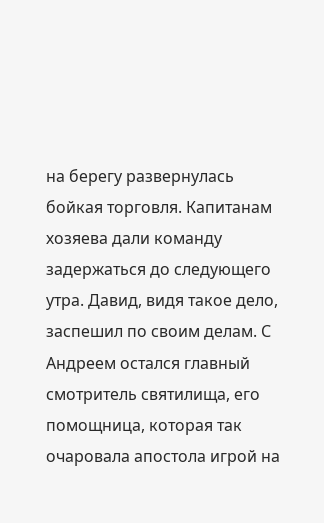на берегу развернулась бойкая торговля. Капитанам хозяева дали команду задержаться до следующего утра. Давид, видя такое дело, заспешил по своим делам. С Андреем остался главный смотритель святилища, его помощница, которая так очаровала апостола игрой на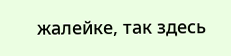жалейке, так здесь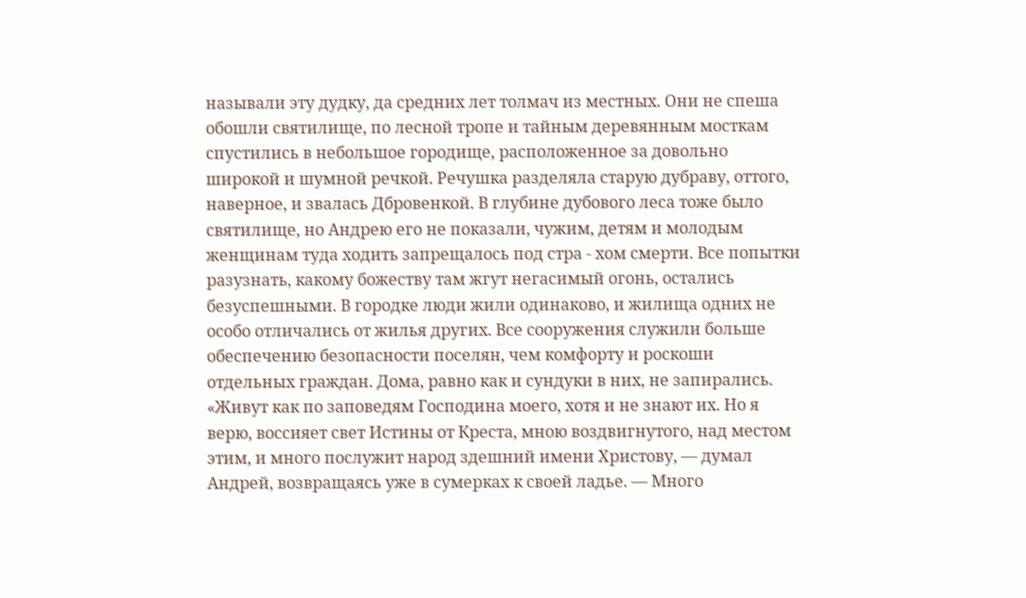называли эту дудку, да средних лет толмач из местных. Они не спеша обошли святилище, по лесной тропе и тайным деревянным мосткам спустились в небольшое городище, расположенное за довольно широкой и шумной речкой. Речушка разделяла старую дубраву, оттого, наверное, и звалась Дбровенкой. В глубине дубового леса тоже было святилище, но Андрею его не показали, чужим, детям и молодым женщинам туда ходить запрещалось под стра - хом смерти. Все попытки разузнать, какому божеству там жгут негасимый огонь, остались безуспешными. В городке люди жили одинаково, и жилища одних не особо отличались от жилья других. Все сооружения служили больше обеспечению безопасности поселян, чем комфорту и роскоши отдельных граждан. Дома, равно как и сундуки в них, не запирались. «Живут как по заповедям Господина моего, хотя и не знают их. Но я верю, воссияет свет Истины от Креста, мною воздвигнутого, над местом этим, и много послужит народ здешний имени Христову, — думал Андрей, возвращаясь уже в сумерках к своей ладье. — Много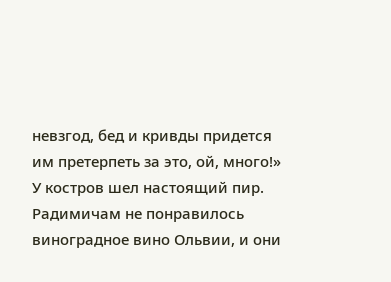невзгод, бед и кривды придется им претерпеть за это, ой, много!» У костров шел настоящий пир. Радимичам не понравилось виноградное вино Ольвии, и они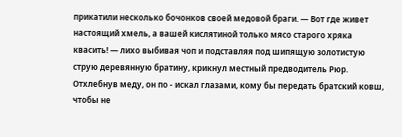прикатили несколько бочонков своей медовой браги. — Вот где живет настоящий хмель, а вашей кислятиной только мясо старого хряка квасить! — лихо выбивая чоп и подставляя под шипящую золотистую струю деревянную братину, крикнул местный предводитель Рюр. Отхлебнув меду, он по - искал глазами, кому бы передать братский ковш, чтобы не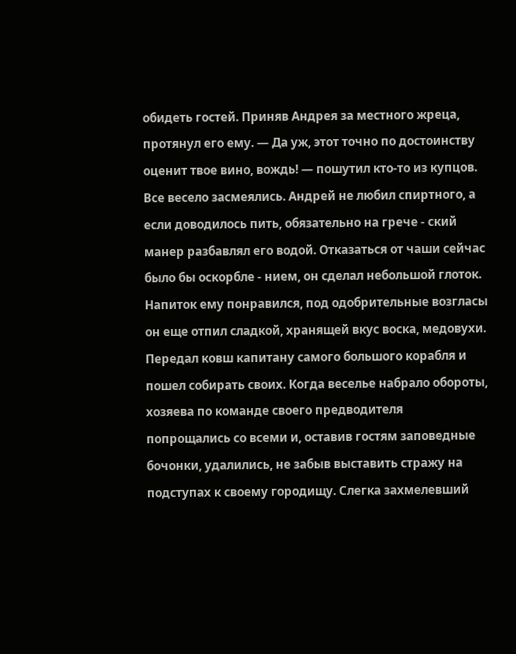обидеть гостей. Приняв Андрея за местного жреца, протянул его ему. — Да уж, этот точно по достоинству оценит твое вино, вождь! — пошутил кто-то из купцов. Все весело засмеялись. Андрей не любил спиртного, а если доводилось пить, обязательно на грече - ский манер разбавлял его водой. Отказаться от чаши сейчас было бы оскорбле - нием, он сделал небольшой глоток. Напиток ему понравился, под одобрительные возгласы он еще отпил сладкой, хранящей вкус воска, медовухи. Передал ковш капитану самого большого корабля и пошел собирать своих. Когда веселье набрало обороты, хозяева по команде своего предводителя попрощались со всеми и, оставив гостям заповедные бочонки, удалились, не забыв выставить стражу на подступах к своему городищу. Слегка захмелевший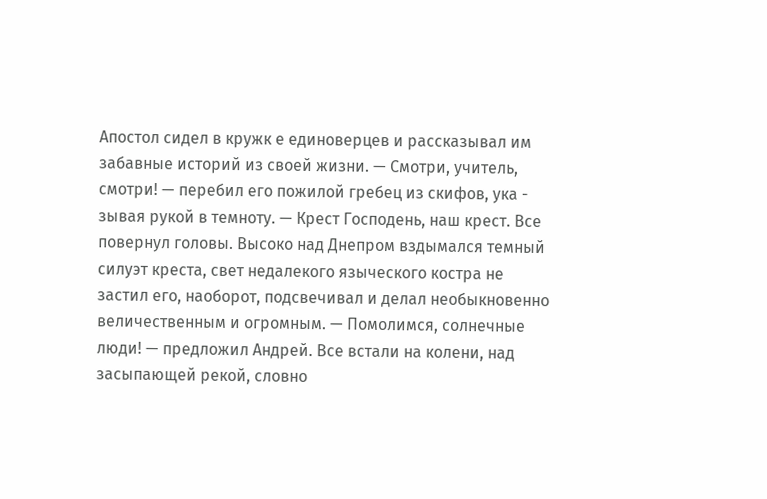Апостол сидел в кружк е единоверцев и рассказывал им забавные историй из своей жизни. — Смотри, учитель, смотри! — перебил его пожилой гребец из скифов, ука - зывая рукой в темноту. — Крест Господень, наш крест. Все повернул головы. Высоко над Днепром вздымался темный силуэт креста, свет недалекого языческого костра не застил его, наоборот, подсвечивал и делал необыкновенно величественным и огромным. — Помолимся, солнечные люди! — предложил Андрей. Все встали на колени, над засыпающей рекой, словно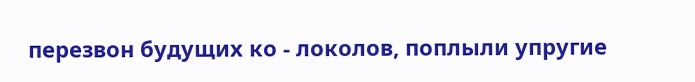перезвон будущих ко - локолов, поплыли упругие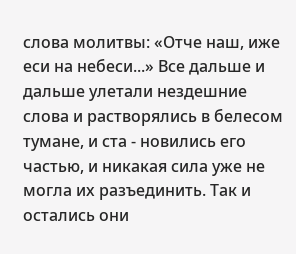слова молитвы: «Отче наш, иже еси на небеси...» Все дальше и дальше улетали нездешние слова и растворялись в белесом тумане, и ста - новились его частью, и никакая сила уже не могла их разъединить. Так и остались они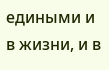едиными и в жизни, и в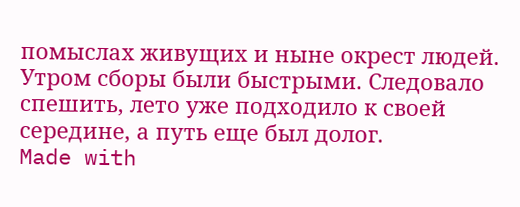помыслах живущих и ныне окрест людей. Утром сборы были быстрыми. Следовало спешить, лето уже подходило к своей середине, а путь еще был долог.
Made with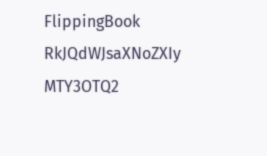FlippingBook
RkJQdWJsaXNoZXIy MTY3OTQ2